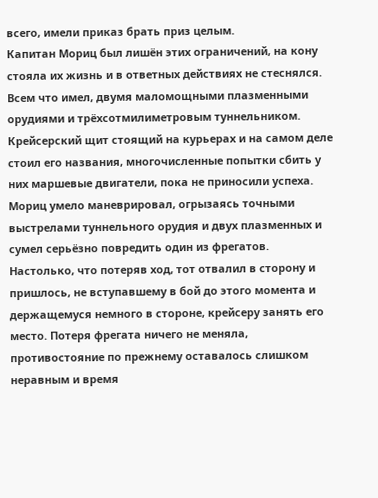всего, имели приказ брать приз целым.
Капитан Мориц был лишён этих ограничений, на кону стояла их жизнь и в ответных действиях не стеснялся. Всем что имел, двумя маломощными плазменными орудиями и трёхсотмилиметровым туннельником.
Крейсерский щит стоящий на курьерах и на самом деле стоил его названия, многочисленные попытки сбить у них маршевые двигатели, пока не приносили успеха. Мориц умело маневрировал, огрызаясь точными выстрелами туннельного орудия и двух плазменных и сумел серьёзно повредить один из фрегатов.
Настолько, что потеряв ход, тот отвалил в сторону и пришлось, не вступавшему в бой до этого момента и держащемуся немного в стороне, крейсеру занять его место. Потеря фрегата ничего не меняла, противостояние по прежнему оставалось слишком неравным и время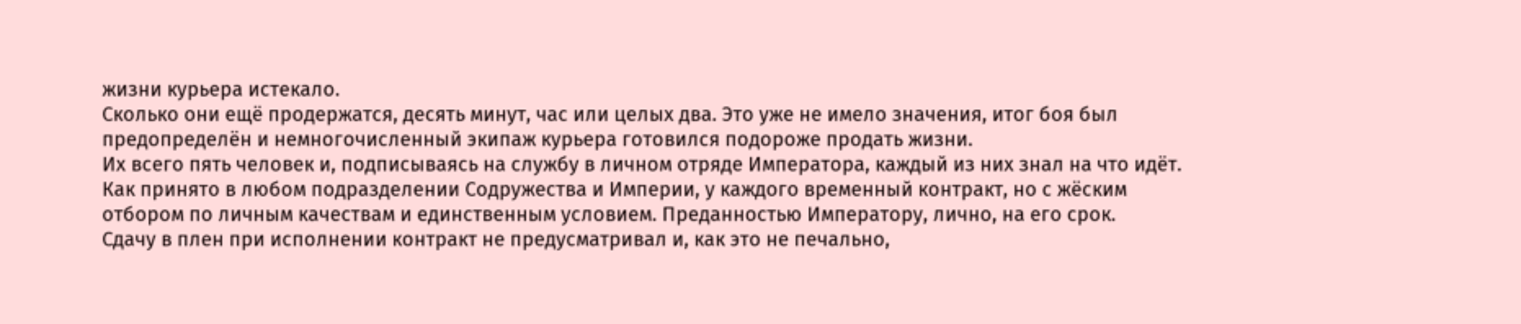жизни курьера истекало.
Сколько они ещё продержатся, десять минут, час или целых два. Это уже не имело значения, итог боя был предопределён и немногочисленный экипаж курьера готовился подороже продать жизни.
Их всего пять человек и, подписываясь на службу в личном отряде Императора, каждый из них знал на что идёт. Как принято в любом подразделении Содружества и Империи, у каждого временный контракт, но с жёским отбором по личным качествам и единственным условием. Преданностью Императору, лично, на его срок.
Сдачу в плен при исполнении контракт не предусматривал и, как это не печально,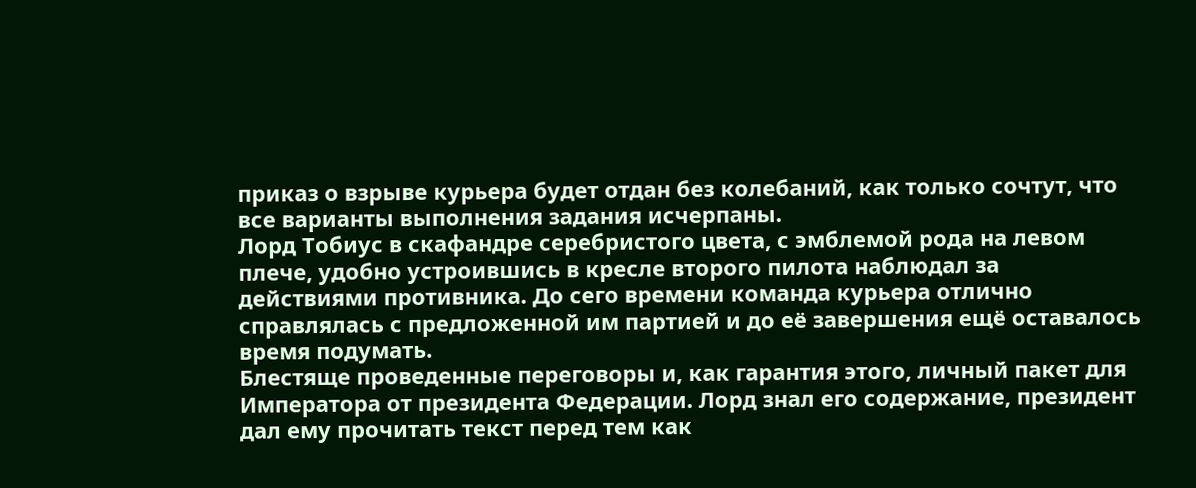приказ о взрыве курьера будет отдан без колебаний, как только сочтут, что все варианты выполнения задания исчерпаны.
Лорд Тобиус в скафандре серебристого цвета, с эмблемой рода на левом плече, удобно устроившись в кресле второго пилота наблюдал за действиями противника. До сего времени команда курьера отлично справлялась с предложенной им партией и до её завершения ещё оставалось время подумать.
Блестяще проведенные переговоры и, как гарантия этого, личный пакет для Императора от президента Федерации. Лорд знал его содержание, президент дал ему прочитать текст перед тем как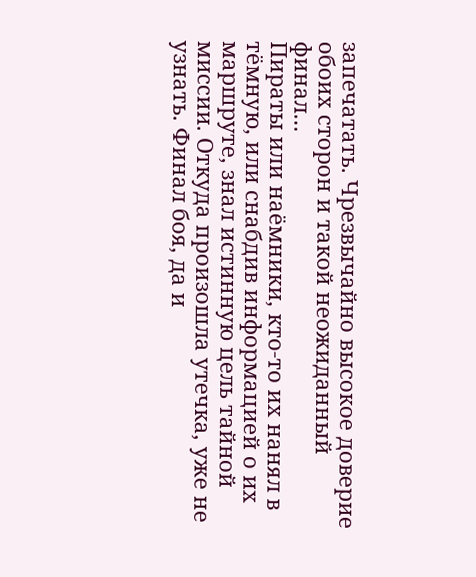запечатать. Чрезвычайно высокое доверие обоих сторон и такой неожиданный финал…
Пираты или наёмники, кто-то их нанял в тёмную, или снабдив информацией о их маршруте, знал истинную цель тайной миссии. Откуда произошла утечка, уже не узнать. Финал боя, да и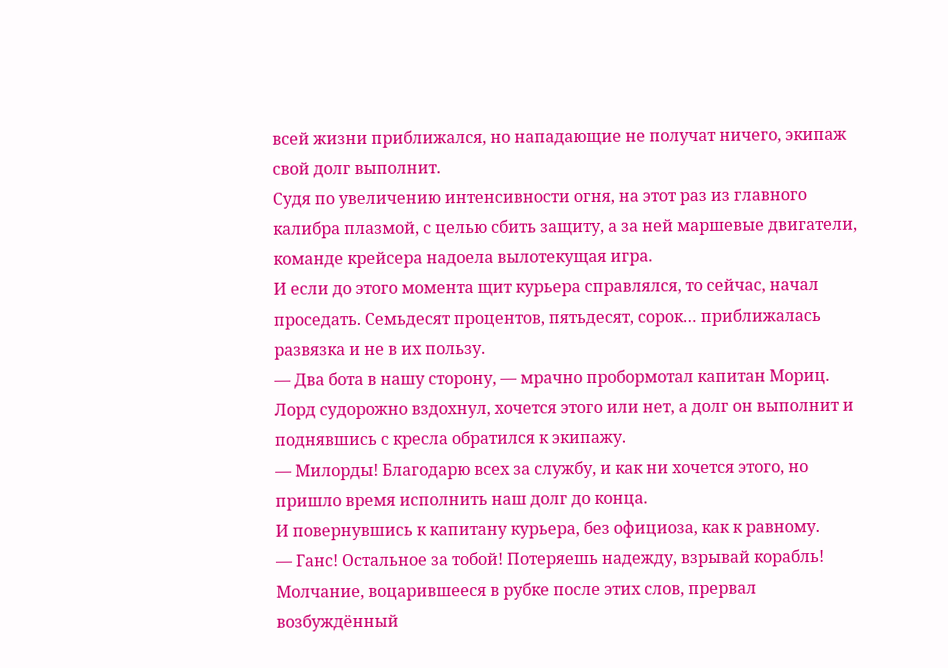всей жизни приближался, но нападающие не получат ничего, экипаж свой долг выполнит.
Судя по увеличению интенсивности огня, на этот раз из главного калибра плазмой, с целью сбить защиту, а за ней маршевые двигатели, команде крейсера надоела вылотекущая игра.
И если до этого момента щит курьера справлялся, то сейчас, начал проседать. Семьдесят процентов, пятьдесят, сорок… приближалась развязка и не в их пользу.
— Два бота в нашу сторону, — мрачно пробормотал капитан Мориц.
Лорд судорожно вздохнул, хочется этого или нет, а долг он выполнит и поднявшись с кресла обратился к экипажу.
— Милорды! Благодарю всех за службу, и как ни хочется этого, но пришло время исполнить наш долг до конца.
И повернувшись к капитану курьера, без официоза, как к равному.
— Ганс! Остальное за тобой! Потеряешь надежду, взрывай корабль!
Молчание, воцарившееся в рубке после этих слов, прервал возбуждённый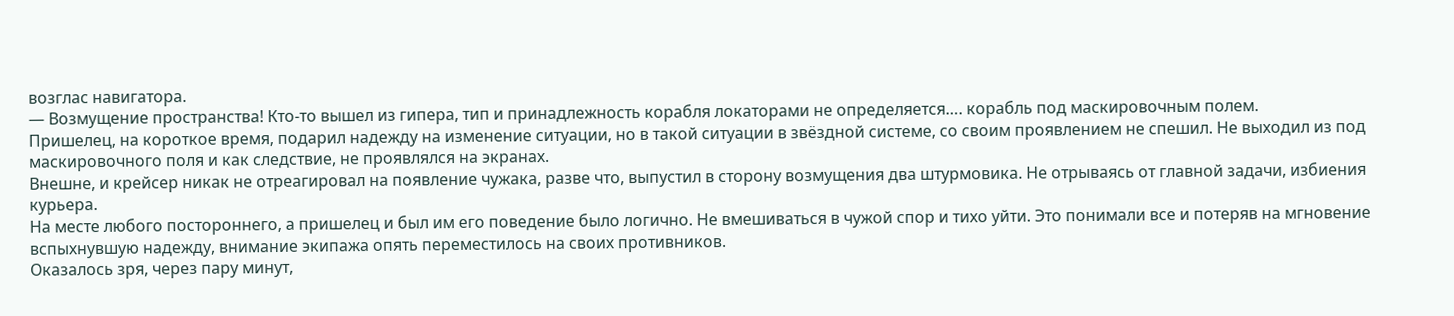возглас навигатора.
— Возмущение пространства! Кто-то вышел из гипера, тип и принадлежность корабля локаторами не определяется…. корабль под маскировочным полем.
Пришелец, на короткое время, подарил надежду на изменение ситуации, но в такой ситуации в звёздной системе, со своим проявлением не спешил. Не выходил из под маскировочного поля и как следствие, не проявлялся на экранах.
Внешне, и крейсер никак не отреагировал на появление чужака, разве что, выпустил в сторону возмущения два штурмовика. Не отрываясь от главной задачи, избиения курьера.
На месте любого постороннего, а пришелец и был им его поведение было логично. Не вмешиваться в чужой спор и тихо уйти. Это понимали все и потеряв на мгновение вспыхнувшую надежду, внимание экипажа опять переместилось на своих противников.
Оказалось зря, через пару минут,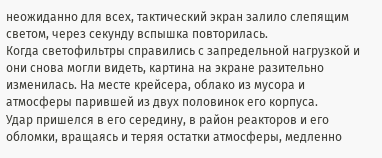неожиданно для всех, тактический экран залило слепящим светом, через секунду вспышка повторилась.
Когда светофильтры справились с запредельной нагрузкой и они снова могли видеть, картина на экране разительно изменилась. На месте крейсера, облако из мусора и атмосферы парившей из двух половинок его корпуса.
Удар пришелся в его середину, в район реакторов и его обломки, вращаясь и теряя остатки атмосферы, медленно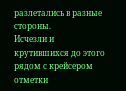разлетались в разные стороны.
Исчезли и крутившихся до этого рядом с крейсером отметки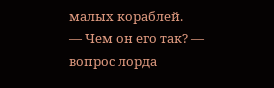малых кораблей.
— Чем он его так? — вопрос лорда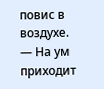повис в воздухе.
— На ум приходит